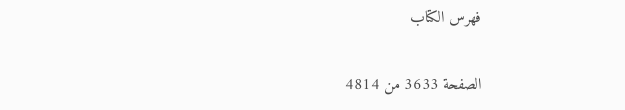فهرس الكتاب

الصفحة 3633 من 4814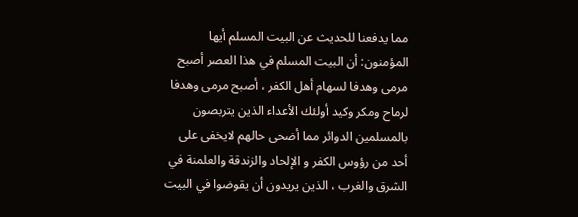مما يدفعنا للحديث عن البيت المسلم أيها المؤمنون: أن البيت المسلم في هذا العصر أصبح مرمى وهدفا لسهام أهل الكفر ، أصبح مرمى وهدفا لرماح ومكر وكيد أولئك الأعداء الذين يتربصون بالمسلمين الدوائر مما أضحى حالهم لايخفى على أحد من رؤوس الكفر و الإلحاد والزندقة والعلمنة في الشرق والغرب ، الذين يريدون أن يقوضوا في البيت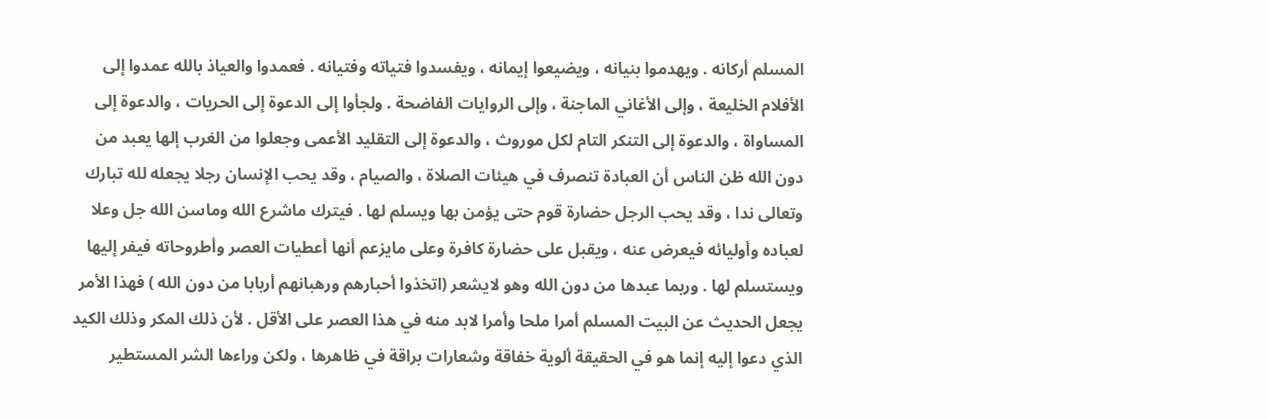المسلم أركانه . ويهدموا بنيانه ، ويضيعوا إيمانه ، ويفسدوا فتياته وفتيانه . فعمدوا والعياذ بالله عمدوا إلى الأفلام الخليعة ، وإلى الأغاني الماجنة ، وإلى الروايات الفاضحة . ولجأوا إلى الدعوة إلى الحريات ، والدعوة إلى المساواة ، والدعوة إلى التنكر التام لكل موروث ، والدعوة إلى التقليد الأعمى وجعلوا من الغرب إلها يعبد من دون الله ظن الناس أن العبادة تنصرف في هيئات الصلاة ، والصيام ، وقد يحب الإنسان رجلا يجعله لله تبارك وتعالى ندا ، وقد يحب الرجل حضارة قوم حتى يؤمن بها ويسلم لها . فيترك ماشرع الله وماسن الله جل وعلا لعباده وأوليائه فيعرض عنه ، ويقبل على حضارة كافرة وعلى مايزعم أنها أعطيات العصر وأطروحاته فيفر إليها ويستسلم لها . وربما عبدها من دون الله وهو لايشعر (اتخذوا أحبارهم ورهبانهم أربابا من دون الله ) فهذا الأمر يجعل الحديث عن البيت المسلم أمرا ملحا وأمرا لابد منه في هذا العصر على الأقل . لأن ذلك المكر وذلك الكيد الذي دعوا إليه إنما هو في الحقيقة ألوية خفاقة وشعارات براقة في ظاهرها ، ولكن وراءها الشر المستطير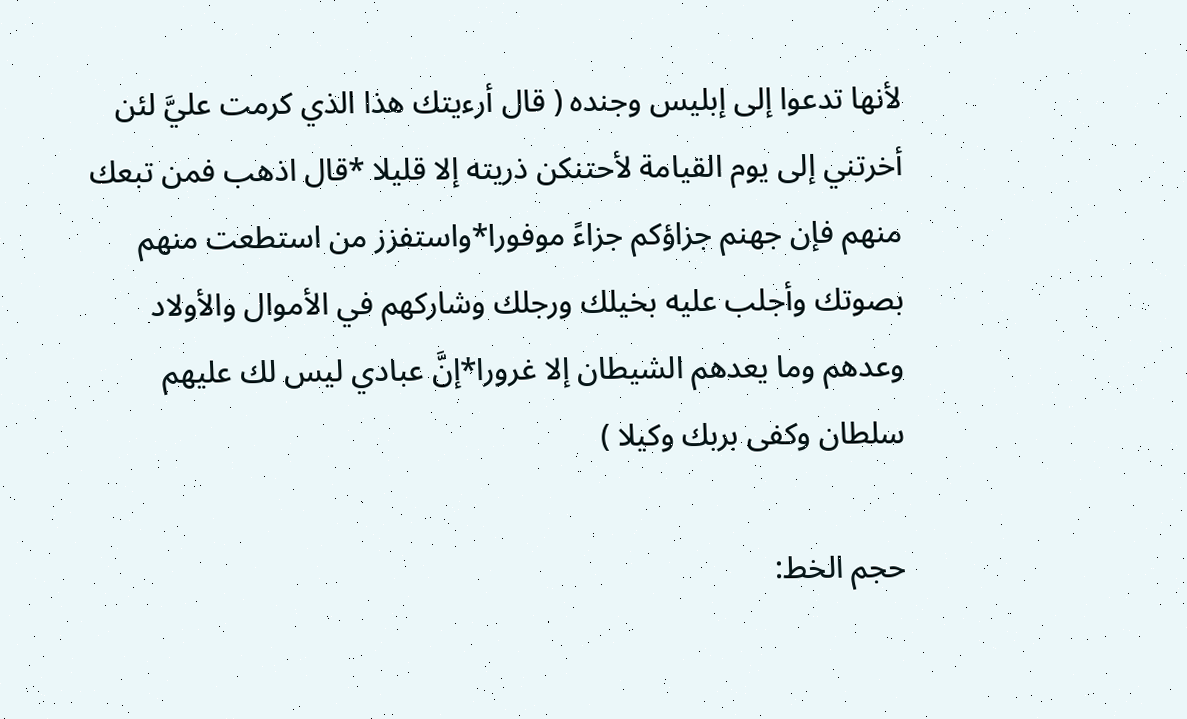لأنها تدعوا إلى إبليس وجنده ( قال أرءيتك هذا الذي كرمت عليَّ لئن أخرتني إلى يوم القيامة لأحتنكن ذريته إلا قليلا *قال اذهب فمن تبعك منهم فإن جهنم جزاؤكم جزاءً موفورا*واستفزز من استطعت منهم بصوتك وأجلب عليه بخيلك ورجلك وشاركهم في الأموال والأولاد وعدهم وما يعدهم الشيطان إلا غرورا*إنَّ عبادي ليس لك عليهم سلطان وكفى بربك وكيلا )

حجم الخط: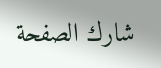شارك الصفحة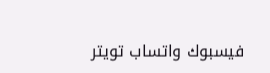فيسبوك واتساب تويتر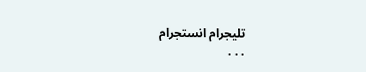تليجرام انستجرام
. . .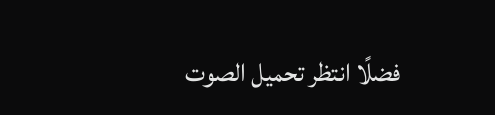فضلًا انتظر تحميل الصوت